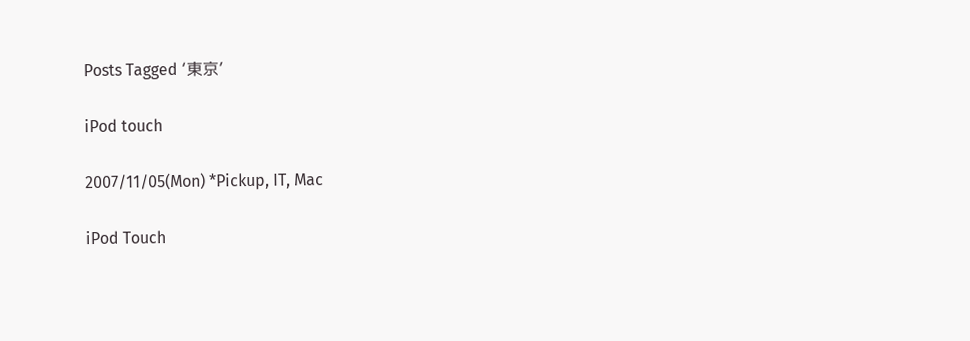Posts Tagged ‘東京’

iPod touch

2007/11/05(Mon) *Pickup, IT, Mac

iPod Touch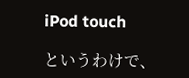iPod touch

というわけで、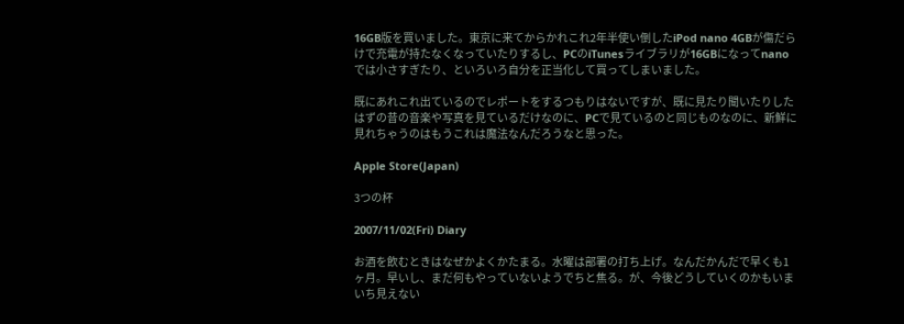16GB版を買いました。東京に来てからかれこれ2年半使い倒したiPod nano 4GBが傷だらけで充電が持たなくなっていたりするし、PCのiTunesライブラリが16GBになってnanoでは小さすぎたり、といろいろ自分を正当化して買ってしまいました。

既にあれこれ出ているのでレポートをするつもりはないですが、既に見たり聞いたりしたはずの昔の音楽や写真を見ているだけなのに、PCで見ているのと同じものなのに、新鮮に見れちゃうのはもうこれは魔法なんだろうなと思った。

Apple Store(Japan)

3つの杯

2007/11/02(Fri) Diary

お酒を飲むときはなぜかよくかたまる。水曜は部署の打ち上げ。なんだかんだで早くも1ヶ月。早いし、まだ何もやっていないようでちと焦る。が、今後どうしていくのかもいまいち見えない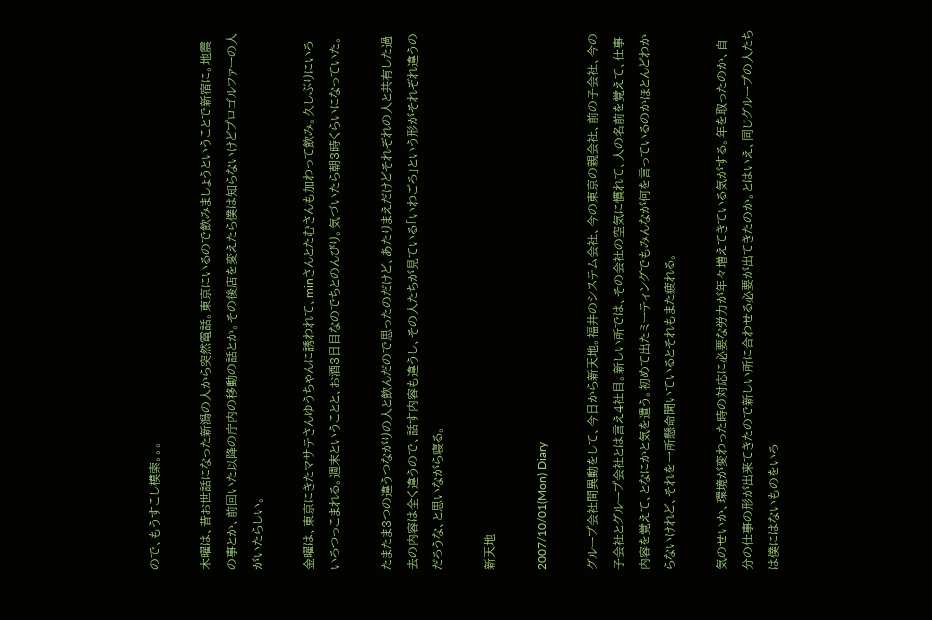ので、もうすこし模索。。。

木曜は、昔お世話になった新潟の人から突然電話。東京にいるので飲みましょうということで新宿に。地震の事とか、前回いた以降の庁内の移動の話とか。その後店を変えたら僕は知らないけどプロゴルファーの人がいたらしい。

金曜は、東京にきたマサテさんゆうちゃんに誘われて、minさんとたむさんも加わって飲み。久しぶりにいろいろつっこまれる。週末ということと、お酒3日目なのでちとのんびり。気づいたら朝3時くらいになっていた。

たまたま3つの違うつながりの人と飲んだので思ったのだけど、あたりまえだけどそれぞれの人と共有した過去の内容は全く違うので、話す内容も違うし、その人たちが見ている「いわごろ」という形がそれぞれ違うのだろうな、と思いながら寝る。

新天地

2007/10/01(Mon) Diary

グループ会社間異動をして、今日から新天地。福井のシステム会社、今の東京の親会社、前の子会社、今の子会社とグループ会社とは言え4社目。新しい所では、その会社の空気に慣れて、人の名前を覚えて、仕事内容を覚えて、となにかと気を遣う。初めて出たミーティングでもみんなが何を言っているのかほとんどわからないけれど、それを一所懸命聞いているとそれもまた疲れる。

気のせいか、環境が変わった時の対応に必要な労力が年々増えてきている気がする。年を取ったのか、自分の仕事の形が出来てきたので新しい所に合わせる必要が出てきたのか。とはいえ、同じグループの人たちは僕にはないものをいろ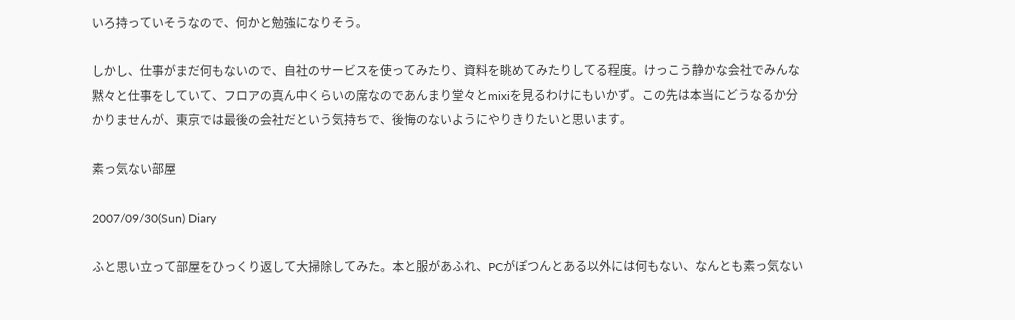いろ持っていそうなので、何かと勉強になりそう。

しかし、仕事がまだ何もないので、自社のサービスを使ってみたり、資料を眺めてみたりしてる程度。けっこう静かな会社でみんな黙々と仕事をしていて、フロアの真ん中くらいの席なのであんまり堂々とmixiを見るわけにもいかず。この先は本当にどうなるか分かりませんが、東京では最後の会社だという気持ちで、後悔のないようにやりきりたいと思います。

素っ気ない部屋

2007/09/30(Sun) Diary

ふと思い立って部屋をひっくり返して大掃除してみた。本と服があふれ、PCがぽつんとある以外には何もない、なんとも素っ気ない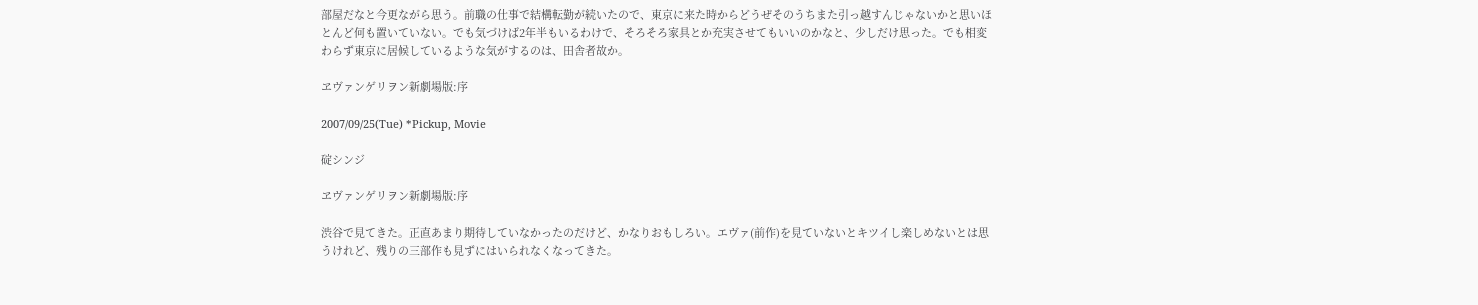部屋だなと今更ながら思う。前職の仕事で結構転勤が続いたので、東京に来た時からどうぜそのうちまた引っ越すんじゃないかと思いほとんど何も置いていない。でも気づけば2年半もいるわけで、そろそろ家具とか充実させてもいいのかなと、少しだけ思った。でも相変わらず東京に居候しているような気がするのは、田舎者故か。

ヱヴァンゲリヲン新劇場版:序

2007/09/25(Tue) *Pickup, Movie

碇シンジ

ヱヴァンゲリヲン新劇場版:序

渋谷で見てきた。正直あまり期待していなかったのだけど、かなりおもしろい。エヴァ(前作)を見ていないとキツイし楽しめないとは思うけれど、残りの三部作も見ずにはいられなくなってきた。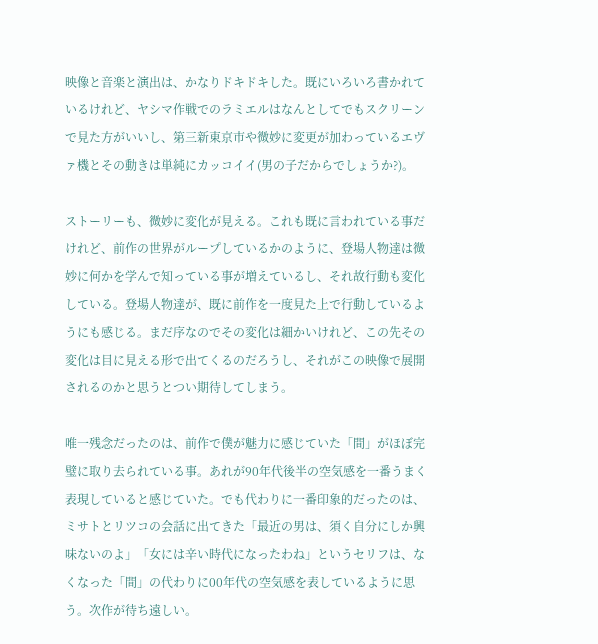映像と音楽と演出は、かなりドキドキした。既にいろいろ書かれているけれど、ヤシマ作戦でのラミエルはなんとしてでもスクリーンで見た方がいいし、第三新東京市や微妙に変更が加わっているエヴァ機とその動きは単純にカッコイイ(男の子だからでしょうか?)。

ストーリーも、微妙に変化が見える。これも既に言われている事だけれど、前作の世界がループしているかのように、登場人物達は微妙に何かを学んで知っている事が増えているし、それ故行動も変化している。登場人物達が、既に前作を一度見た上で行動しているようにも感じる。まだ序なのでその変化は細かいけれど、この先その変化は目に見える形で出てくるのだろうし、それがこの映像で展開されるのかと思うとつい期待してしまう。

唯一残念だったのは、前作で僕が魅力に感じていた「間」がほぼ完璧に取り去られている事。あれが90年代後半の空気感を一番うまく表現していると感じていた。でも代わりに一番印象的だったのは、ミサトとリツコの会話に出てきた「最近の男は、須く自分にしか興味ないのよ」「女には辛い時代になったわね」というセリフは、なくなった「間」の代わりに00年代の空気感を表しているように思う。次作が待ち遠しい。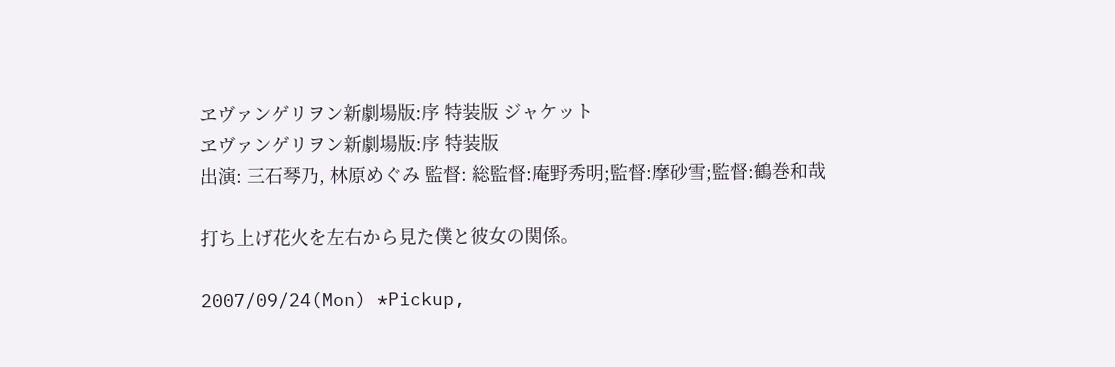ヱヴァンゲリヲン新劇場版:序 特装版 ジャケット
ヱヴァンゲリヲン新劇場版:序 特装版
出演: 三石琴乃, 林原めぐみ 監督: 総監督:庵野秀明;監督:摩砂雪;監督:鶴巻和哉

打ち上げ花火を左右から見た僕と彼女の関係。

2007/09/24(Mon) *Pickup,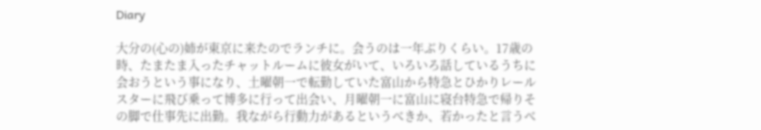Diary

大分の(心の)姉が東京に来たのでランチに。会うのは一年ぶりくらい。17歳の時、たまたま入ったチャットルームに彼女がいて、いろいろ話しているうちに会おうという事になり、土曜朝一で転勤していた富山から特急とひかりレールスターに飛び乗って博多に行って出会い、月曜朝一に富山に寝台特急で帰りその脚で仕事先に出勤。我ながら行動力があるというべきか、若かったと言うべ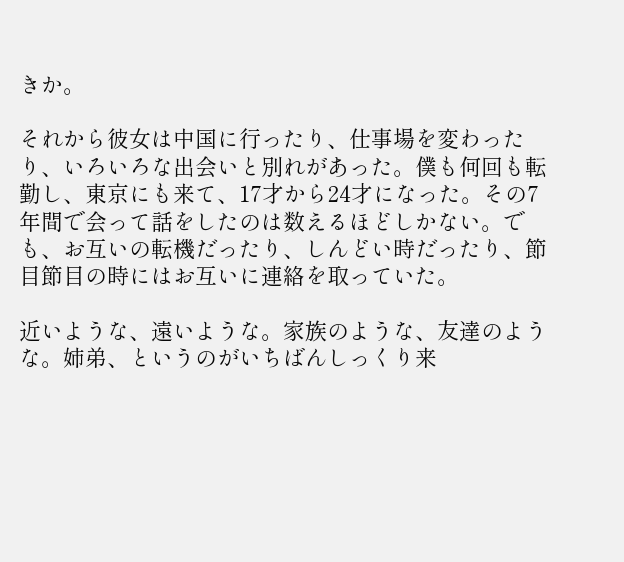きか。

それから彼女は中国に行ったり、仕事場を変わったり、いろいろな出会いと別れがあった。僕も何回も転勤し、東京にも来て、17才から24才になった。その7年間で会って話をしたのは数えるほどしかない。でも、お互いの転機だったり、しんどい時だったり、節目節目の時にはお互いに連絡を取っていた。

近いような、遠いような。家族のような、友達のような。姉弟、というのがいちばんしっくり来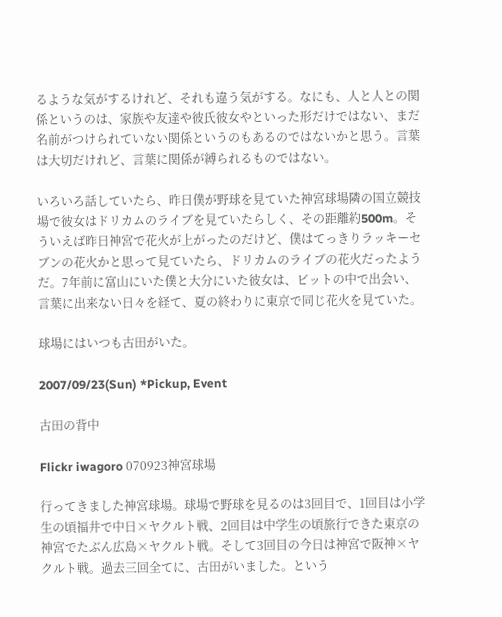るような気がするけれど、それも違う気がする。なにも、人と人との関係というのは、家族や友達や彼氏彼女やといった形だけではない、まだ名前がつけられていない関係というのもあるのではないかと思う。言葉は大切だけれど、言葉に関係が縛られるものではない。

いろいろ話していたら、昨日僕が野球を見ていた神宮球場隣の国立競技場で彼女はドリカムのライブを見ていたらしく、その距離約500m。そういえば昨日神宮で花火が上がったのだけど、僕はてっきりラッキーセブンの花火かと思って見ていたら、ドリカムのライブの花火だったようだ。7年前に富山にいた僕と大分にいた彼女は、ビットの中で出会い、言葉に出来ない日々を経て、夏の終わりに東京で同じ花火を見ていた。

球場にはいつも古田がいた。

2007/09/23(Sun) *Pickup, Event

古田の背中

Flickr iwagoro 070923神宮球場

行ってきました神宮球場。球場で野球を見るのは3回目で、1回目は小学生の頃福井で中日×ヤクルト戦、2回目は中学生の頃旅行できた東京の神宮でたぶん広島×ヤクルト戦。そして3回目の今日は神宮で阪神×ヤクルト戦。過去三回全てに、古田がいました。という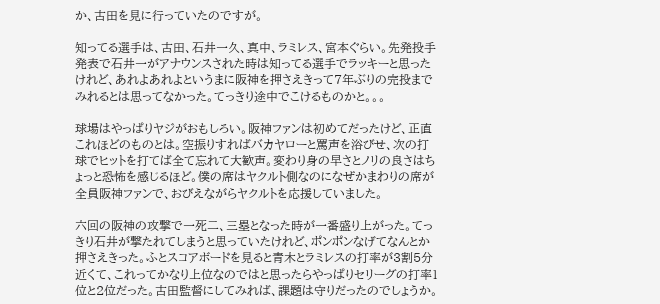か、古田を見に行っていたのですが。

知ってる選手は、古田、石井一久、真中、ラミレス、宮本ぐらい。先発投手発表で石井一がアナウンスされた時は知ってる選手でラッキーと思ったけれど、あれよあれよというまに阪神を押さえきって7年ぶりの完投までみれるとは思ってなかった。てっきり途中でこけるものかと。。。

球場はやっぱりヤジがおもしろい。阪神ファンは初めてだったけど、正直これほどのものとは。空振りすればバカヤローと罵声を浴びせ、次の打球でヒットを打てば全て忘れて大歓声。変わり身の早さとノリの良さはちょっと恐怖を感じるほど。僕の席はヤクルト側なのになぜかまわりの席が全員阪神ファンで、おびえながらヤクルトを応援していました。

六回の阪神の攻撃で一死二、三塁となった時が一番盛り上がった。てっきり石井が撃たれてしまうと思っていたけれど、ポンポンなげてなんとか押さえきった。ふとスコアボードを見ると青木とラミレスの打率が3割5分近くて、これってかなり上位なのではと思ったらやっぱりセリーグの打率1位と2位だった。古田監督にしてみれば、課題は守りだったのでしょうか。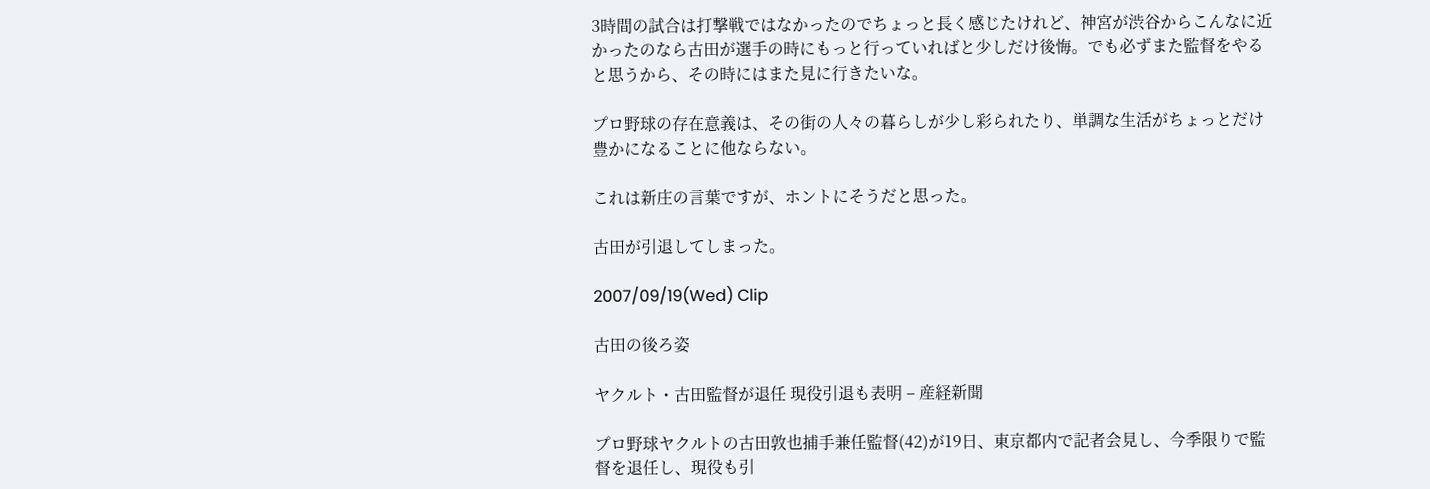3時間の試合は打撃戦ではなかったのでちょっと長く感じたけれど、神宮が渋谷からこんなに近かったのなら古田が選手の時にもっと行っていればと少しだけ後悔。でも必ずまた監督をやると思うから、その時にはまた見に行きたいな。

プロ野球の存在意義は、その街の人々の暮らしが少し彩られたり、単調な生活がちょっとだけ豊かになることに他ならない。

これは新庄の言葉ですが、ホントにそうだと思った。

古田が引退してしまった。

2007/09/19(Wed) Clip

古田の後ろ姿

ヤクルト・古田監督が退任 現役引退も表明 – 産経新聞

プロ野球ヤクルトの古田敦也捕手兼任監督(42)が19日、東京都内で記者会見し、今季限りで監督を退任し、現役も引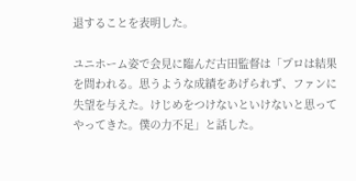退することを表明した。

ユニホーム姿で会見に臨んだ古田監督は「プロは結果を問われる。思うような成績をあげられず、ファンに失望を与えた。けじめをつけないといけないと思ってやってきた。僕の力不足」と話した。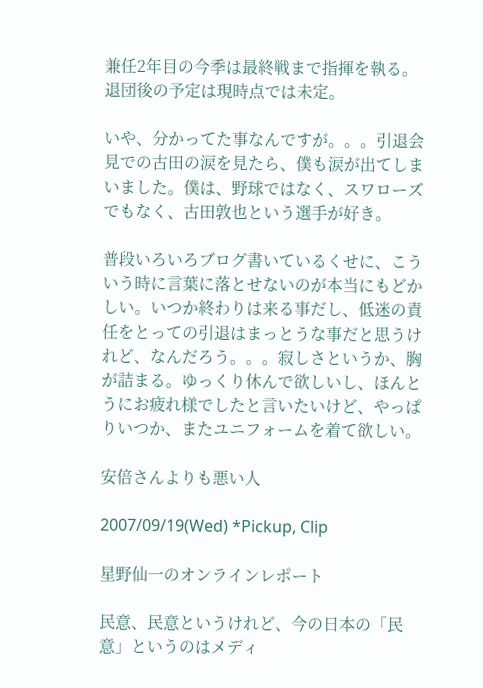兼任2年目の今季は最終戦まで指揮を執る。退団後の予定は現時点では未定。

いや、分かってた事なんですが。。。引退会見での古田の涙を見たら、僕も涙が出てしまいました。僕は、野球ではなく、スワローズでもなく、古田敦也という選手が好き。

普段いろいろブログ書いているくせに、こういう時に言葉に落とせないのが本当にもどかしい。いつか終わりは来る事だし、低迷の責任をとっての引退はまっとうな事だと思うけれど、なんだろう。。。寂しさというか、胸が詰まる。ゆっくり休んで欲しいし、ほんとうにお疲れ様でしたと言いたいけど、やっぱりいつか、またユニフォームを着て欲しい。

安倍さんよりも悪い人

2007/09/19(Wed) *Pickup, Clip

星野仙一のオンラインレポート

民意、民意というけれど、今の日本の「民意」というのはメディ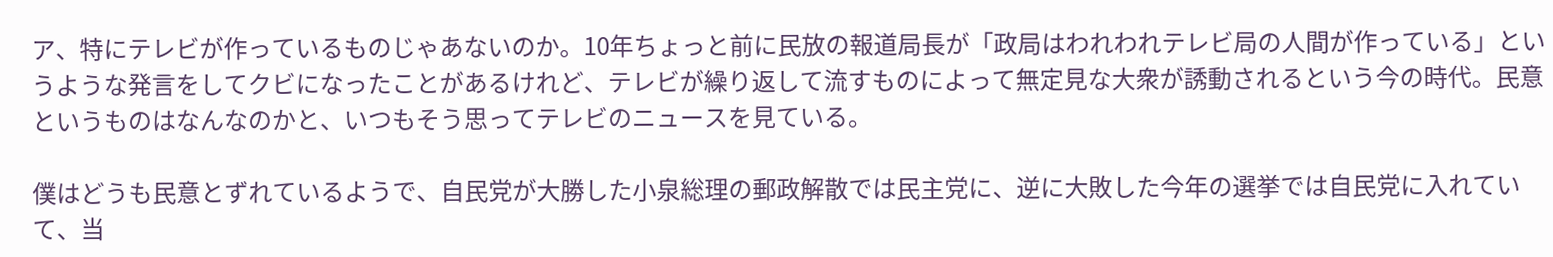ア、特にテレビが作っているものじゃあないのか。10年ちょっと前に民放の報道局長が「政局はわれわれテレビ局の人間が作っている」というような発言をしてクビになったことがあるけれど、テレビが繰り返して流すものによって無定見な大衆が誘動されるという今の時代。民意というものはなんなのかと、いつもそう思ってテレビのニュースを見ている。

僕はどうも民意とずれているようで、自民党が大勝した小泉総理の郵政解散では民主党に、逆に大敗した今年の選挙では自民党に入れていて、当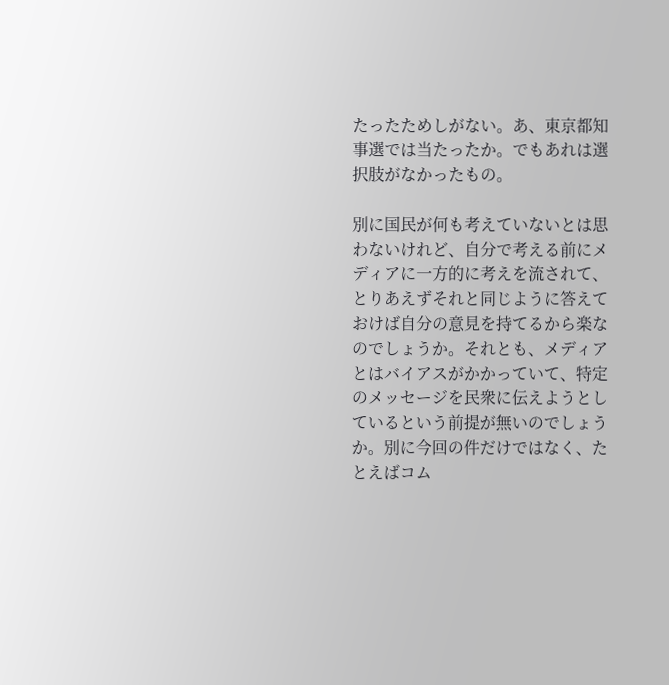たったためしがない。あ、東京都知事選では当たったか。でもあれは選択肢がなかったもの。

別に国民が何も考えていないとは思わないけれど、自分で考える前にメディアに一方的に考えを流されて、とりあえずそれと同じように答えておけば自分の意見を持てるから楽なのでしょうか。それとも、メディアとはバイアスがかかっていて、特定のメッセージを民衆に伝えようとしているという前提が無いのでしょうか。別に今回の件だけではなく、たとえばコム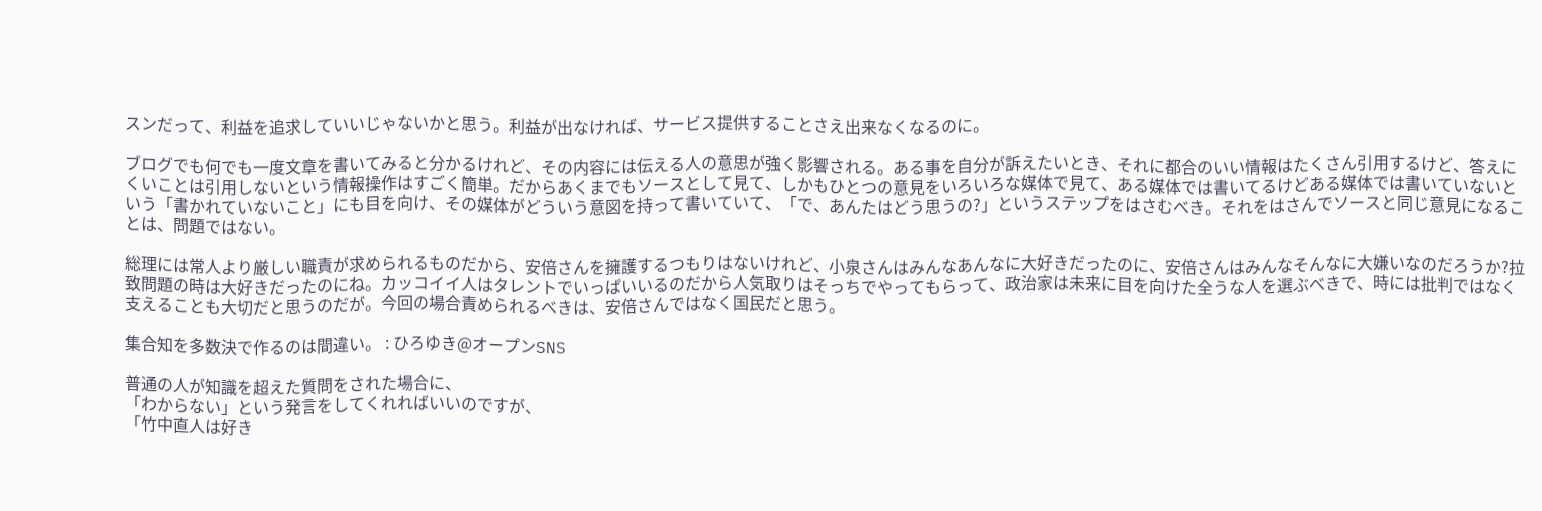スンだって、利益を追求していいじゃないかと思う。利益が出なければ、サービス提供することさえ出来なくなるのに。

ブログでも何でも一度文章を書いてみると分かるけれど、その内容には伝える人の意思が強く影響される。ある事を自分が訴えたいとき、それに都合のいい情報はたくさん引用するけど、答えにくいことは引用しないという情報操作はすごく簡単。だからあくまでもソースとして見て、しかもひとつの意見をいろいろな媒体で見て、ある媒体では書いてるけどある媒体では書いていないという「書かれていないこと」にも目を向け、その媒体がどういう意図を持って書いていて、「で、あんたはどう思うの?」というステップをはさむべき。それをはさんでソースと同じ意見になることは、問題ではない。

総理には常人より厳しい職責が求められるものだから、安倍さんを擁護するつもりはないけれど、小泉さんはみんなあんなに大好きだったのに、安倍さんはみんなそんなに大嫌いなのだろうか?拉致問題の時は大好きだったのにね。カッコイイ人はタレントでいっぱいいるのだから人気取りはそっちでやってもらって、政治家は未来に目を向けた全うな人を選ぶべきで、時には批判ではなく支えることも大切だと思うのだが。今回の場合責められるべきは、安倍さんではなく国民だと思う。

集合知を多数決で作るのは間違い。 : ひろゆき@オープンSNS

普通の人が知識を超えた質問をされた場合に、
「わからない」という発言をしてくれればいいのですが、
「竹中直人は好き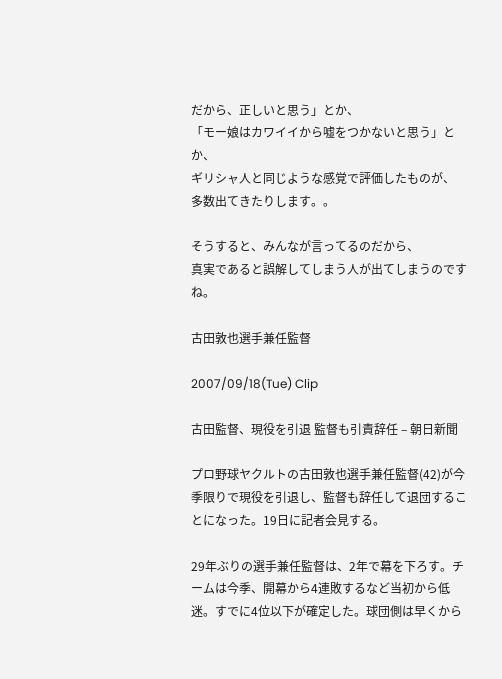だから、正しいと思う」とか、
「モー娘はカワイイから嘘をつかないと思う」とか、
ギリシャ人と同じような感覚で評価したものが、
多数出てきたりします。。

そうすると、みんなが言ってるのだから、
真実であると誤解してしまう人が出てしまうのですね。

古田敦也選手兼任監督

2007/09/18(Tue) Clip

古田監督、現役を引退 監督も引責辞任 – 朝日新聞

プロ野球ヤクルトの古田敦也選手兼任監督(42)が今季限りで現役を引退し、監督も辞任して退団することになった。19日に記者会見する。

29年ぶりの選手兼任監督は、2年で幕を下ろす。チームは今季、開幕から4連敗するなど当初から低迷。すでに4位以下が確定した。球団側は早くから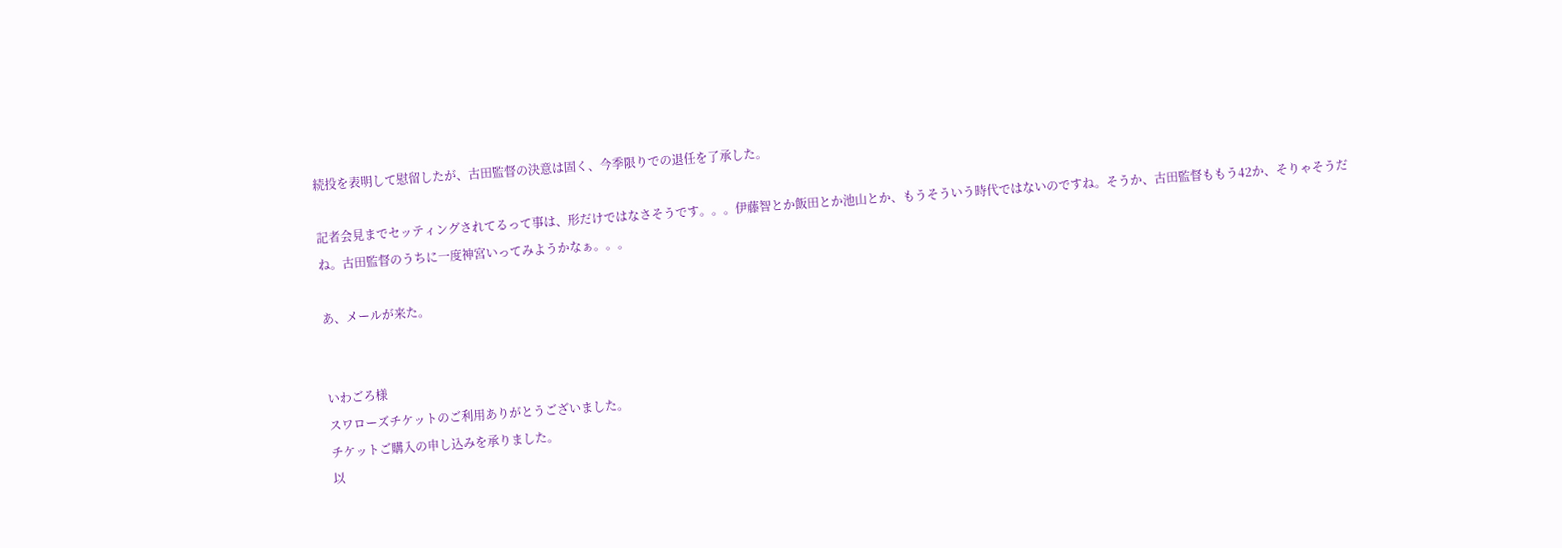続投を表明して慰留したが、古田監督の決意は固く、今季限りでの退任を了承した。

記者会見までセッティングされてるって事は、形だけではなさそうです。。。伊藤智とか飯田とか池山とか、もうそういう時代ではないのですね。そうか、古田監督ももう42か、そりゃそうだね。古田監督のうちに一度神宮いってみようかなぁ。。。

あ、メールが来た。


いわごろ様
スワローズチケットのご利用ありがとうございました。
チケットご購入の申し込みを承りました。
以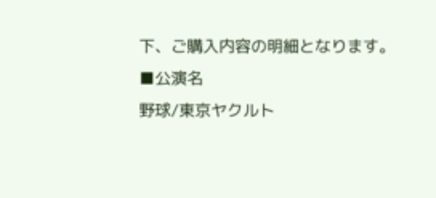下、ご購入内容の明細となります。
■公演名
野球/東京ヤクルト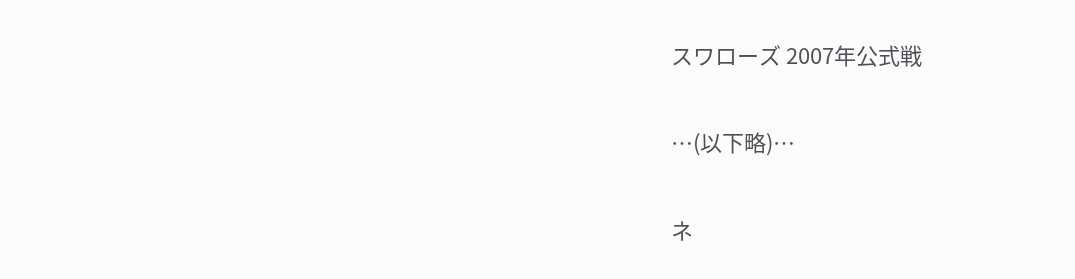スワローズ 2007年公式戦

…(以下略)…

ネ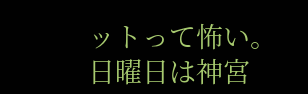ットって怖い。
日曜日は神宮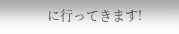に行ってきます!